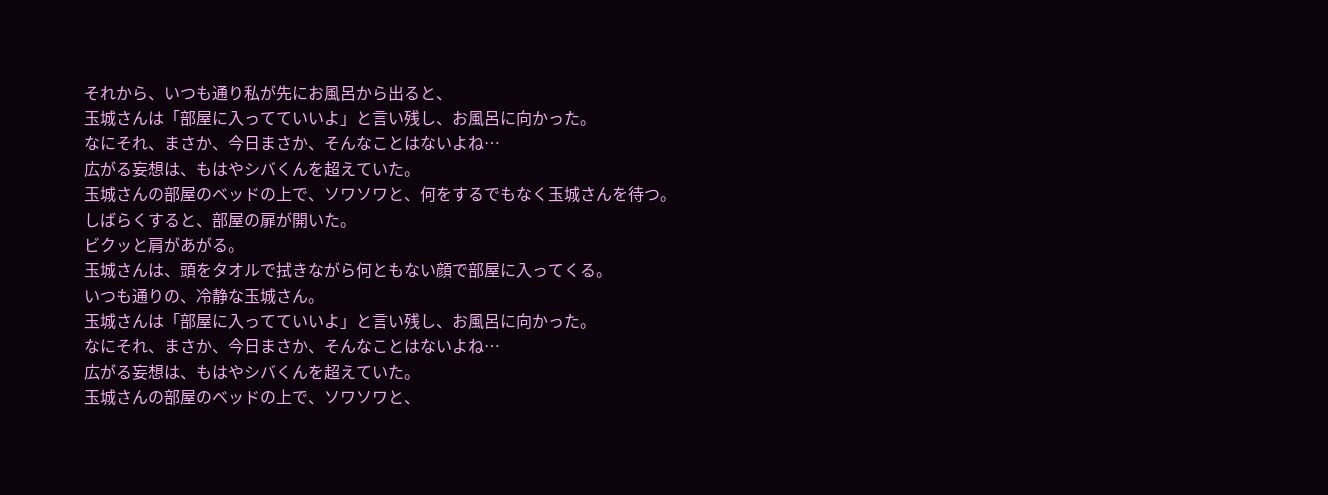それから、いつも通り私が先にお風呂から出ると、
玉城さんは「部屋に入ってていいよ」と言い残し、お風呂に向かった。
なにそれ、まさか、今日まさか、そんなことはないよね…
広がる妄想は、もはやシバくんを超えていた。
玉城さんの部屋のベッドの上で、ソワソワと、何をするでもなく玉城さんを待つ。
しばらくすると、部屋の扉が開いた。
ビクッと肩があがる。
玉城さんは、頭をタオルで拭きながら何ともない顔で部屋に入ってくる。
いつも通りの、冷静な玉城さん。
玉城さんは「部屋に入ってていいよ」と言い残し、お風呂に向かった。
なにそれ、まさか、今日まさか、そんなことはないよね…
広がる妄想は、もはやシバくんを超えていた。
玉城さんの部屋のベッドの上で、ソワソワと、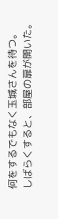何をするでもなく玉城さんを待つ。
しばらくすると、部屋の扉が開いた。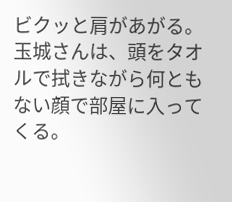ビクッと肩があがる。
玉城さんは、頭をタオルで拭きながら何ともない顔で部屋に入ってくる。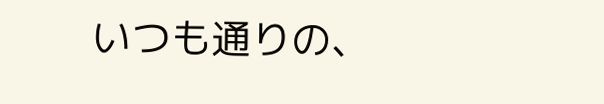いつも通りの、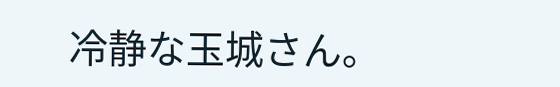冷静な玉城さん。